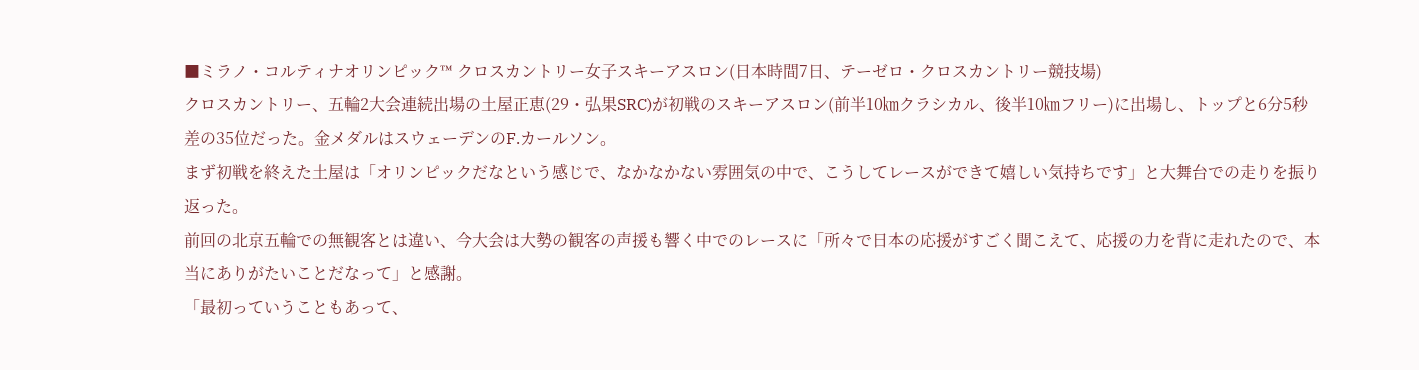■ミラノ・コルティナオリンピック™ クロスカントリー女子スキーアスロン(日本時間7日、テーゼロ・クロスカントリー競技場)
クロスカントリー、五輪2大会連続出場の土屋正恵(29・弘果SRC)が初戦のスキーアスロン(前半10㎞クラシカル、後半10㎞フリー)に出場し、トップと6分5秒差の35位だった。金メダルはスウェーデンのF.カールソン。
まず初戦を終えた土屋は「オリンピックだなという感じで、なかなかない雰囲気の中で、こうしてレースができて嬉しい気持ちです」と大舞台での走りを振り返った。
前回の北京五輪での無観客とは違い、今大会は大勢の観客の声援も響く中でのレースに「所々で日本の応援がすごく聞こえて、応援の力を背に走れたので、本当にありがたいことだなって」と感謝。
「最初っていうこともあって、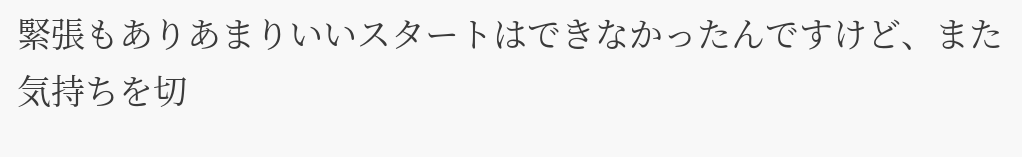緊張もありあまりいいスタートはできなかったんですけど、また気持ちを切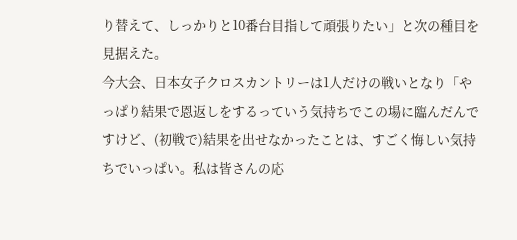り替えて、しっかりと10番台目指して頑張りたい」と次の種目を見据えた。
今大会、日本女子クロスカントリーは1人だけの戦いとなり「やっぱり結果で恩返しをするっていう気持ちでこの場に臨んだんですけど、(初戦で)結果を出せなかったことは、すごく悔しい気持ちでいっぱい。私は皆さんの応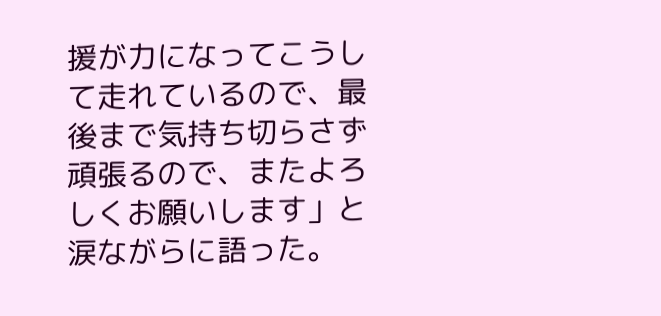援が力になってこうして走れているので、最後まで気持ち切らさず頑張るので、またよろしくお願いします」と涙ながらに語った。